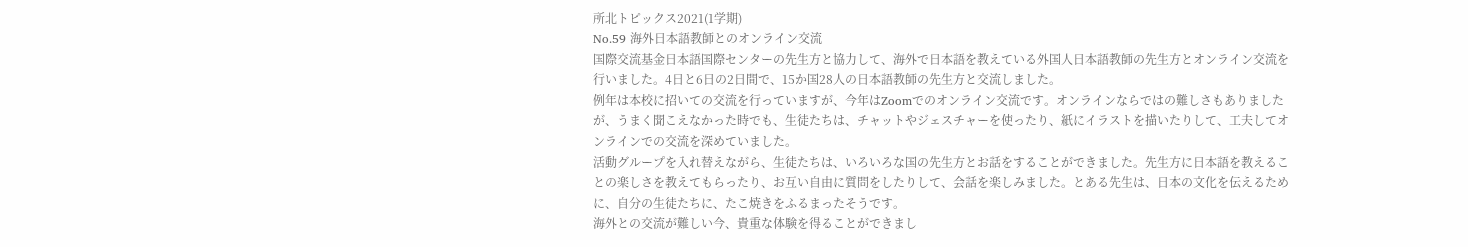所北トピックス2021(1学期)
No.59 海外日本語教師とのオンライン交流
国際交流基金日本語国際センターの先生方と協力して、海外で日本語を教えている外国人日本語教師の先生方とオンライン交流を行いました。4日と6日の2日間で、15か国28人の日本語教師の先生方と交流しました。
例年は本校に招いての交流を行っていますが、今年はZoomでのオンライン交流です。オンラインならではの難しさもありましたが、うまく聞こえなかった時でも、生徒たちは、チャットやジェスチャーを使ったり、紙にイラストを描いたりして、工夫してオンラインでの交流を深めていました。
活動グループを入れ替えながら、生徒たちは、いろいろな国の先生方とお話をすることができました。先生方に日本語を教えることの楽しさを教えてもらったり、お互い自由に質問をしたりして、会話を楽しみました。とある先生は、日本の文化を伝えるために、自分の生徒たちに、たこ焼きをふるまったそうです。
海外との交流が難しい今、貴重な体験を得ることができまし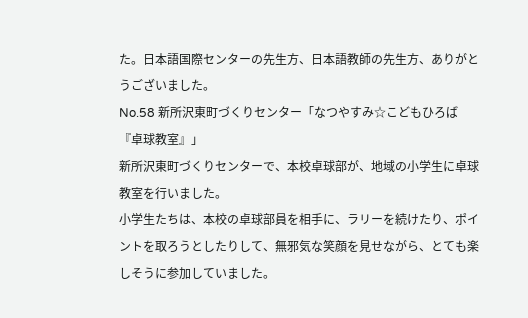た。日本語国際センターの先生方、日本語教師の先生方、ありがとうございました。
No.58 新所沢東町づくりセンター「なつやすみ☆こどもひろば『卓球教室』」
新所沢東町づくりセンターで、本校卓球部が、地域の小学生に卓球教室を行いました。
小学生たちは、本校の卓球部員を相手に、ラリーを続けたり、ポイントを取ろうとしたりして、無邪気な笑顔を見せながら、とても楽しそうに参加していました。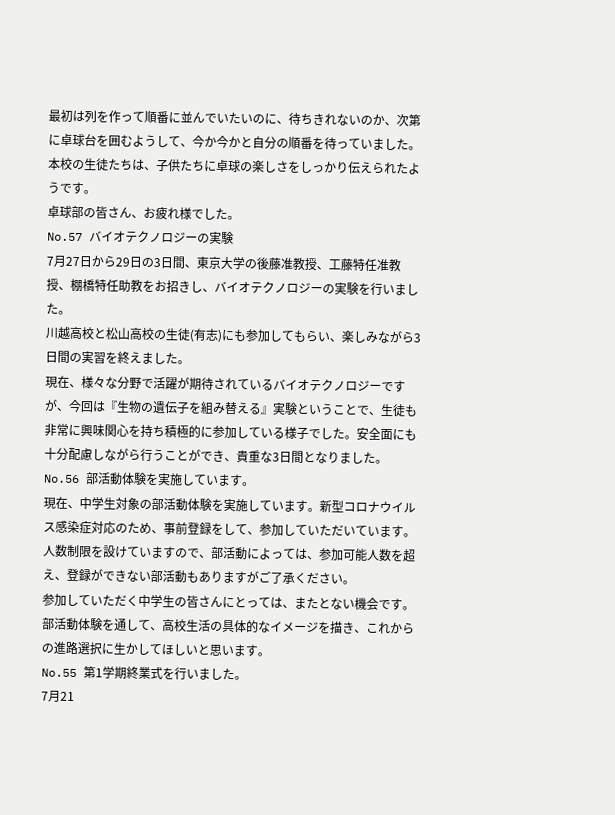最初は列を作って順番に並んでいたいのに、待ちきれないのか、次第に卓球台を囲むようして、今か今かと自分の順番を待っていました。本校の生徒たちは、子供たちに卓球の楽しさをしっかり伝えられたようです。
卓球部の皆さん、お疲れ様でした。
No.57 バイオテクノロジーの実験
7月27日から29日の3日間、東京大学の後藤准教授、工藤特任准教授、棚橋特任助教をお招きし、バイオテクノロジーの実験を行いました。
川越高校と松山高校の生徒(有志)にも参加してもらい、楽しみながら3日間の実習を終えました。
現在、様々な分野で活躍が期待されているバイオテクノロジーですが、今回は『生物の遺伝子を組み替える』実験ということで、生徒も非常に興味関心を持ち積極的に参加している様子でした。安全面にも十分配慮しながら行うことができ、貴重な3日間となりました。
No.56 部活動体験を実施しています。
現在、中学生対象の部活動体験を実施しています。新型コロナウイルス感染症対応のため、事前登録をして、参加していただいています。人数制限を設けていますので、部活動によっては、参加可能人数を超え、登録ができない部活動もありますがご了承ください。
参加していただく中学生の皆さんにとっては、またとない機会です。部活動体験を通して、高校生活の具体的なイメージを描き、これからの進路選択に生かしてほしいと思います。
No.55 第1学期終業式を行いました。
7月21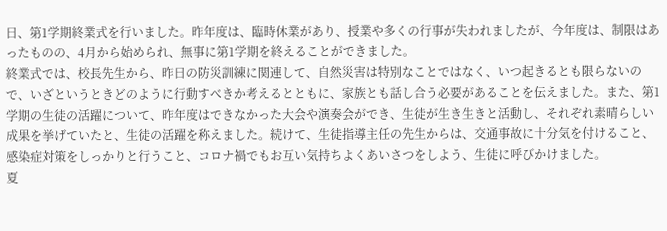日、第1学期終業式を行いました。昨年度は、臨時休業があり、授業や多くの行事が失われましたが、今年度は、制限はあったものの、4月から始められ、無事に第1学期を終えることができました。
終業式では、校長先生から、昨日の防災訓練に関連して、自然災害は特別なことではなく、いつ起きるとも限らないので、いざというときどのように行動すべきか考えるとともに、家族とも話し合う必要があることを伝えました。また、第1学期の生徒の活躍について、昨年度はできなかった大会や演奏会ができ、生徒が生き生きと活動し、それぞれ素晴らしい成果を挙げていたと、生徒の活躍を称えました。続けて、生徒指導主任の先生からは、交通事故に十分気を付けること、感染症対策をしっかりと行うこと、コロナ禍でもお互い気持ちよくあいさつをしよう、生徒に呼びかけました。
夏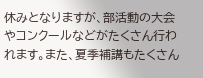休みとなりますが、部活動の大会やコンクールなどがたくさん行われます。また、夏季補講もたくさん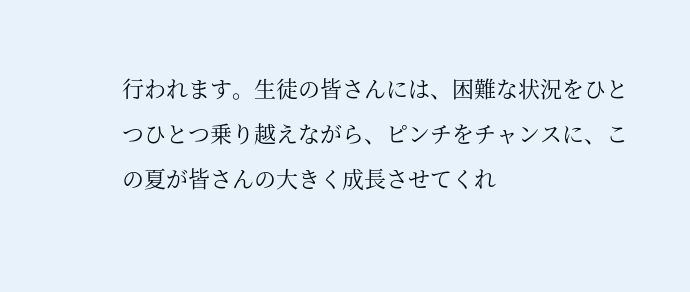行われます。生徒の皆さんには、困難な状況をひとつひとつ乗り越えながら、ピンチをチャンスに、この夏が皆さんの大きく成長させてくれ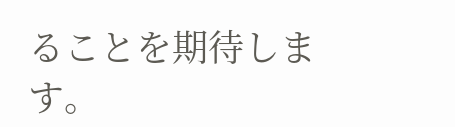ることを期待します。